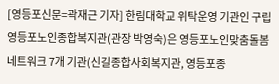[영등포신문=곽재근 기자] 한림대학교 위탁운영 기관인 구립영등포노인종합복지관(관장 박영숙)은 영등포노인맞춤돌봄네트워크 7개 기관(신길종합사회복지관, 영등포종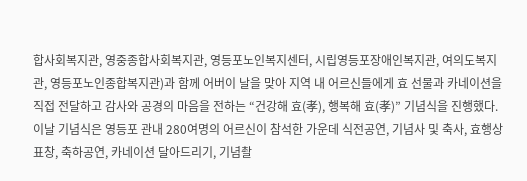합사회복지관, 영중종합사회복지관, 영등포노인복지센터, 시립영등포장애인복지관, 여의도복지관, 영등포노인종합복지관)과 함께 어버이 날을 맞아 지역 내 어르신들에게 효 선물과 카네이션을 직접 전달하고 감사와 공경의 마음을 전하는 “건강해 효(孝), 행복해 효(孝)” 기념식을 진행했다.
이날 기념식은 영등포 관내 280여명의 어르신이 참석한 가운데 식전공연, 기념사 및 축사, 효행상 표창, 축하공연, 카네이션 달아드리기, 기념촬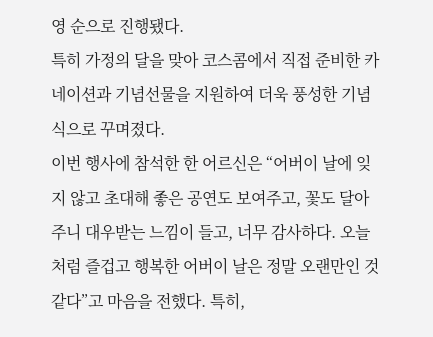영 순으로 진행됐다.
특히 가정의 달을 맞아 코스콤에서 직접 준비한 카네이션과 기념선물을 지원하여 더욱 풍성한 기념식으로 꾸며졌다.
이번 행사에 참석한 한 어르신은 “어버이 날에 잊지 않고 초대해 좋은 공연도 보여주고, 꽃도 달아주니 대우받는 느낌이 들고, 너무 감사하다. 오늘처럼 즐겁고 행복한 어버이 날은 정말 오랜만인 것 같다”고 마음을 전했다. 특히,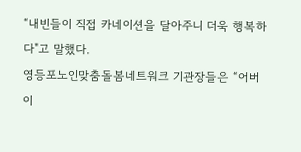“내빈들이 직접 카네이션을 달아주니 더욱 행복하다"고 말했다.
영등포노인맞춤돌봄네트워크 기관장들은 “어버이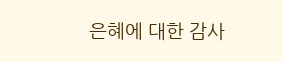은혜에 대한 감사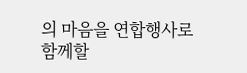의 마음을 연합행사로 함께할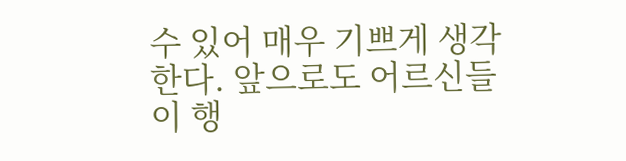수 있어 매우 기쁘게 생각한다. 앞으로도 어르신들이 행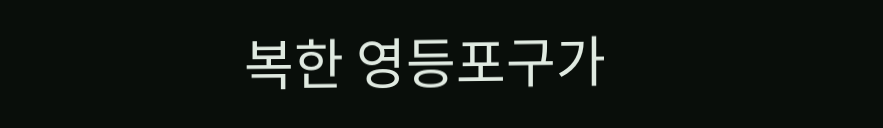복한 영등포구가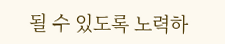될 수 있도록 노력하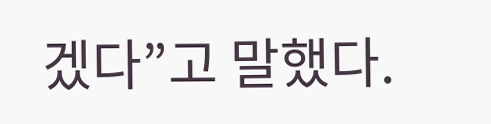겠다”고 말했다.